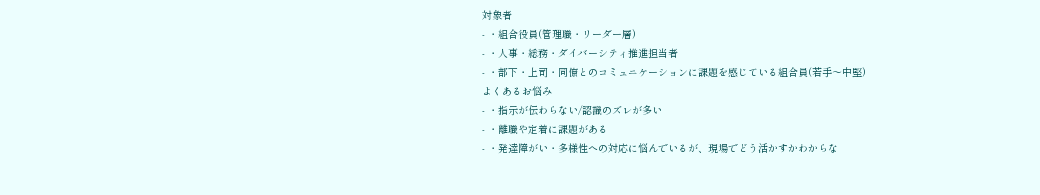対象者
- ・組合役員(管理職・リーダー層)
- ・人事・総務・ダイバーシティ推進担当者
- ・部下・上司・同僚とのコミュニケーションに課題を感じている組合員(若手〜中堅)
よくあるお悩み
- ・指示が伝わらない/認識のズレが多い
- ・離職や定着に課題がある
- ・発達障がい・多様性への対応に悩んでいるが、現場でどう活かすかわからな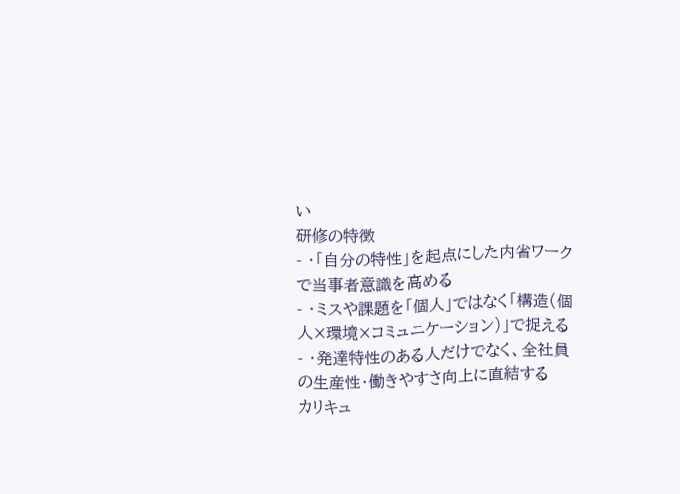い
研修の特徴
- ・「自分の特性」を起点にした内省ワークで当事者意識を高める
- ・ミスや課題を「個人」ではなく「構造(個人×環境×コミュニケーション)」で捉える
- ・発達特性のある人だけでなく、全社員の生産性・働きやすさ向上に直結する
カリキュ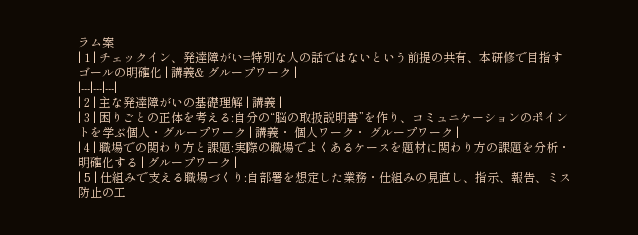ラム案
| 1 | チェックイン、発達障がい=特別な人の話ではないという前提の共有、本研修で目指すゴールの明確化 | 講義& グループワーク |
|---|---|---|
| 2 | 主な発達障がいの基礎理解 | 講義 |
| 3 | 困りごとの正体を考える:自分の“脳の取扱説明書”を作り、コミュニケーションのポイントを学ぶ個人・グループワーク | 講義・ 個人ワーク・ グループワーク |
| 4 | 職場での関わり方と課題:実際の職場でよくあるケースを題材に関わり方の課題を分析・明確化する | グループワーク |
| 5 | 仕組みで支える職場づくり:自部署を想定した業務・仕組みの見直し、指示、報告、ミス防止の工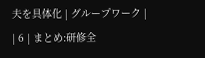夫を具体化 | グループワーク |
| 6 | まとめ:研修全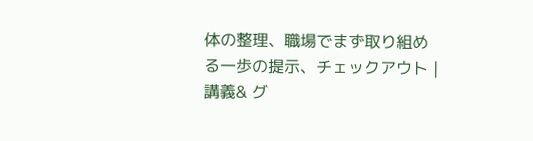体の整理、職場でまず取り組める一歩の提示、チェックアウト | 講義& グ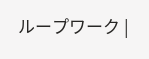ループワーク |